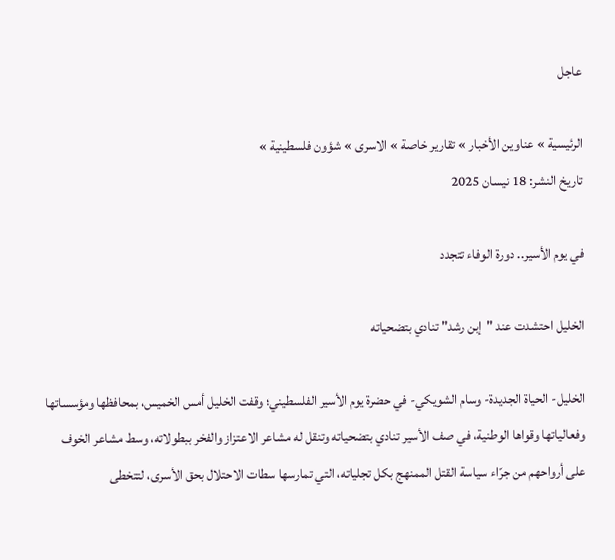عاجل

الرئيسية » عناوين الأخبار » تقارير خاصة » الاسرى » شؤون فلسطينية »
تاريخ النشر: 18 نيسان 2025

في يوم الأسير.. دورة الوفاء تتجدد

الخليل احتشدت عند "إبن رشد" تنادي بتضحياته

الخليل- الحياة الجديدة- وسام الشويكي- في حضرة يوم الأسير الفلسطيني؛ وقفت الخليل أمس الخميس، بمحافظها ومؤسساتها وفعالياتها وقواها الوطنية، في صف الأسير تنادي بتضحياته وتنقل له مشاعر الاعتزاز والفخر ببطولاته، وسط مشاعر الخوف على أرواحهم من جرّاء سياسة القتل الممنهج بكل تجلياته، التي تمارسها سطات الاحتلال بحق الأسرى، لتتخطى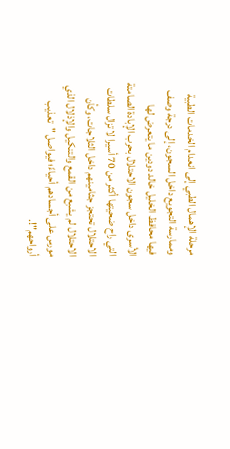مرحلة الإهمال الطبي إلى انعدام الخدمات الطبية وممارسة التجويع داخل السجون، إلى درجة وصف فيها محافظ الخليل خالد دودين ما يتعرض لها الأسرى داخل سجون الاحتلال بحرب الإبادة الصامتة التي راح ضحيتها أكثر من 70 أسيرا لا تزال سلطات الاحتلال تحتجز جثامينهم داخل الثلاجات، وكأن الاحتلال لم يشبع من القمع والتنكيل والإذلال الذي مورس على أجسادهم أحياءً؛ فيواصل "تعذيب أرواحهم"!.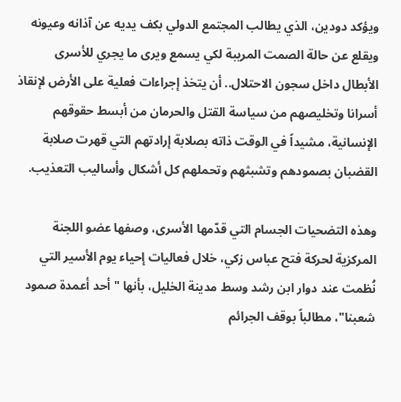ويؤكد دودين، الذي يطالب المجتمع الدولي بكف يديه عن آذانه وعيونه ويقلع عن حالة الصمت المريبة لكي يسمع ويرى ما يجري للأسرى الأبطال داخل سجون الاحتلال.. أن يتخذ إجراءات فعلية على الأرض لإنقاذ أسرانا وتخليصهم من سياسة القتل والحرمان من أبسط حقوقهم الإنسانية، مشيداً في الوقت ذاته بصلابة إرادتهم التي قهرت صلابة القضبان بصمودهم وتشبثهم وتحملهم كل أشكال وأساليب التعذيب.

وهذه التضحيات الجسام التي قدّمها الأسرى، وصفها عضو اللجنة المركزية لحركة فتح عباس زكي، خلال فعاليات إحياء يوم الأسير التي نُظمت عند دوار ابن رشد وسط مدينة الخليل، بأنها "أحد أعمدة صمود شعبنا"، مطالباً بوقف الجرائم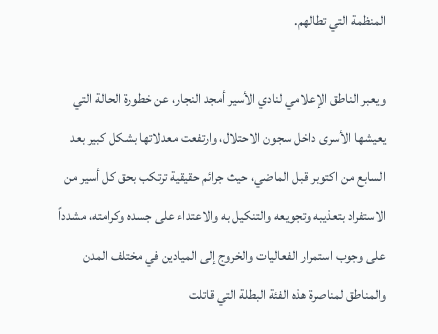المنظمة التي تطالهم.

ويعبر الناطق الإعلامي لنادي الأسير أمجد النجار، عن خطورة الحالة التي يعيشها الأسرى داخل سجون الاحتلال، وارتفعت معدلاتها بشكل كبير بعد السابع من اكتوبر قبل الماضي، حيث جرائم حقيقية ترتكب بحق كل أسير من الاستفراد بتعذيبه وتجويعه والتنكيل به والاعتداء على جسده وكرامته، مشدداً على وجوب استمرار الفعاليات والخروج إلى الميادين في مختلف المدن والمناطق لمناصرة هذه الفئة البطلة التي قاتلت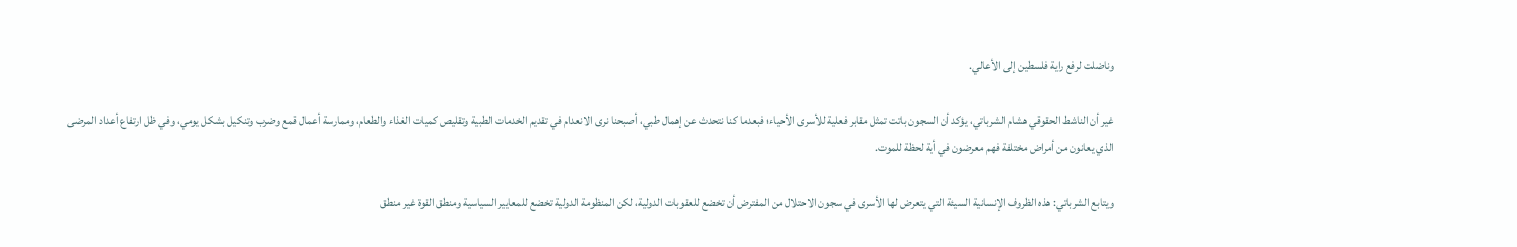وناضلت لرفع راية فلسطين إلى الأعالي.

غير أن الناشط الحقوقي هشام الشرباتي، يؤكد أن السجون باتت تمثل مقابر فعلية للأسرى الأحياء؛ فبعدما كنا نتحدث عن إهمال طبي، أصبحنا نرى الانعدام في تقديم الخدمات الطبية وتقليص كميات الغذاء والطعام، وممارسة أعمال قمع وضرب وتنكيل بشكل يومي، وفي ظل ارتفاع أعداد المرضى الذي يعانون من أمراض مختلفة فهم معرضون في أية لحظة للموت.

ويتابع الشرباتي: هذه الظروف الإنسانية السيئة التي يتعرض لها الأسرى في سجون الاحتلال من المفترض أن تخضع للعقوبات الدولية، لكن المنظومة الدولية تخضع للمعايير السياسية ومنطق القوة غير منطق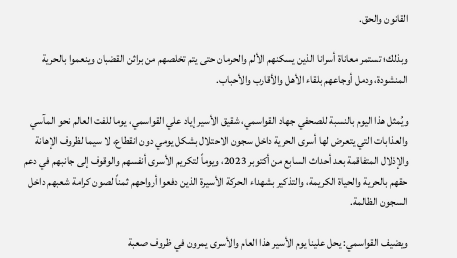القانون والحق.

وبذلك؛ تستمر معاناة أسرانا الذين يسكنهم الألم والحرمان حتى يتم تخلصهم من براثن القضبان وينعموا بالحرية المنشودة، ودمل أوجاعهم بلقاء الأهل والأقارب والأحباب.

ويُمثل هذا اليوم بالنسبة للصحفي جهاد القواسمي، شقيق الأسير إياد علي القواسمي، يوما للفت العالم نحو المآسي والعذابات التي يتعرض لها أسرى الحرية داخل سجون الاحتلال بشكل يومي دون انقطاع، لا سيما لظروف الإهانة والإذلال المتفاقمة بعد أحداث السابع من أكتوبر 2023، ويوماً لتكريم الأسرى أنفسهم والوقوف إلى جانبهم في دعم حقهم بالحرية والحياة الكريمة، والتذكير بشهداء الحركة الأسيرة الذين دفعوا أرواحهم ثمناً لصون كرامة شعبهم داخل السجون الظالمة.

ويضيف القواسمي: يحل علينا يوم الأسير هذا العام والأسرى يمرون في ظروف صعبة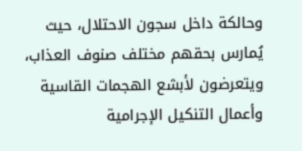وحالكة داخل سجون الاحتلال، حيث يُمارس بحقهم مختلف صنوف العذاب، ويتعرضون لأبشع الهجمات القاسية وأعمال التنكيل الإجرامية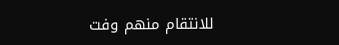للانتقام منهم وفت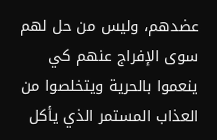عضدهم، وليس من حل لهم سوى الإفراج عنهم كي ينعموا بالحرية ويتخلصوا من العذاب المستمر الذي يأكل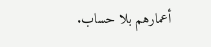أعمارهم بلا حساب.